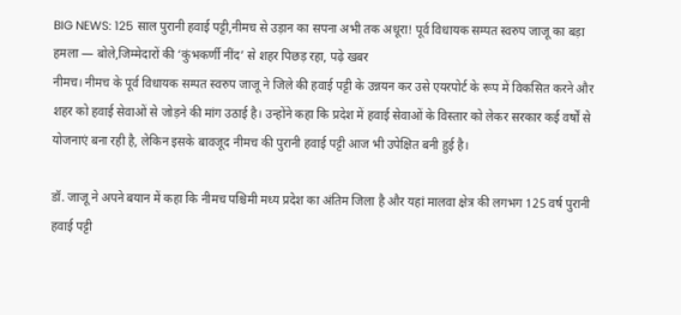BIG NEWS: 125 साल पुरानी हवाई पट्टी,नीमच से उड़ान का सपना अभी तक अधूरा! पूर्व विधायक सम्पत स्वरुप जाजू का बड़ा हमला — बोले,जिम्मेदारों की ‘कुंभकर्णी नींद’ से शहर पिछड़ रहा, पढ़े खबर
नीमच। नीमच के पूर्व विधायक सम्पत स्वरुप जाजू ने जिले की हवाई पट्टी के उन्नयन कर उसे एयरपोर्ट के रूप में विकसित करने और शहर को हवाई सेवाओं से जोड़ने की मांग उठाई है। उन्होंने कहा कि प्रदेश में हवाई सेवाओं के विस्तार को लेकर सरकार कई वर्षों से योजनाएं बना रही है, लेकिन इसके बावजूद नीमच की पुरानी हवाई पट्टी आज भी उपेक्षित बनी हुई है।

डॉ. जाजू ने अपने बयान में कहा कि नीमच पश्चिमी मध्य प्रदेश का अंतिम जिला है और यहां मालवा क्षेत्र की लगभग 125 वर्ष पुरानी हवाई पट्टी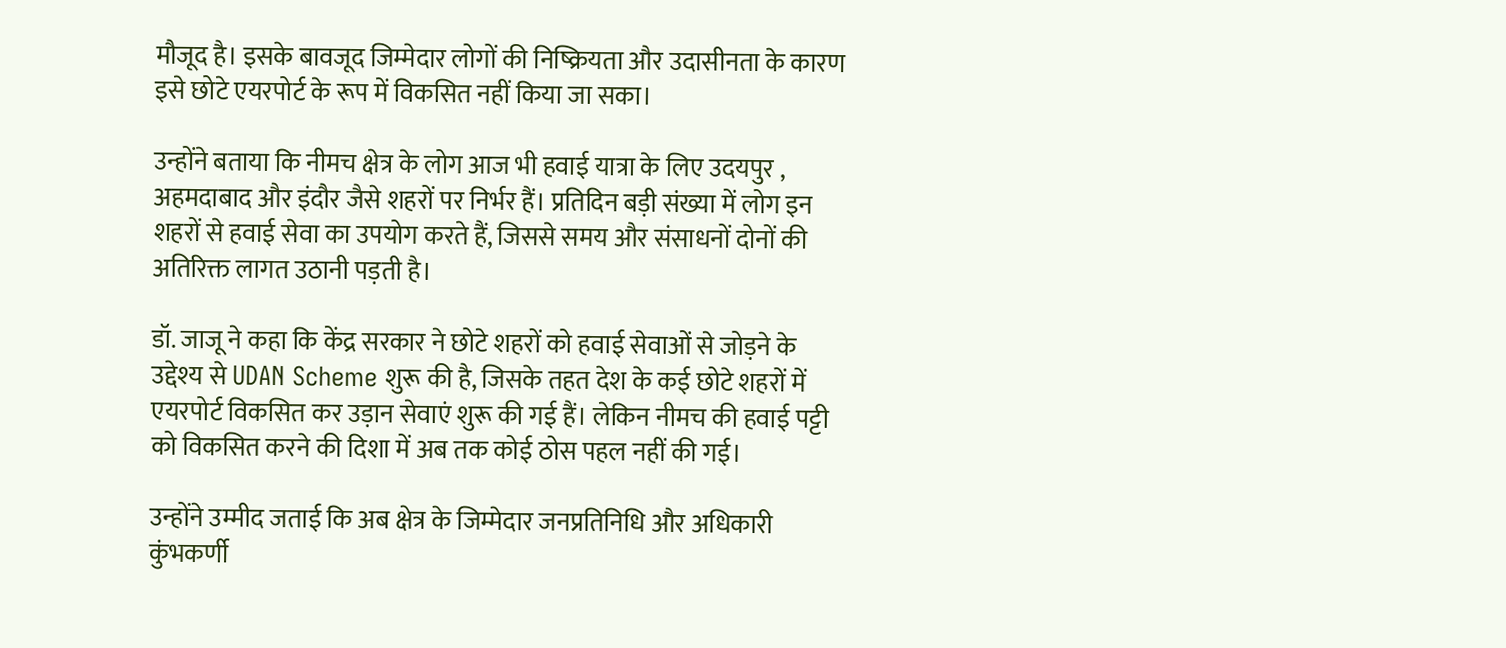मौजूद है। इसके बावजूद जिम्मेदार लोगों की निष्क्रियता और उदासीनता के कारण इसे छोटे एयरपोर्ट के रूप में विकसित नहीं किया जा सका।

उन्होंने बताया कि नीमच क्षेत्र के लोग आज भी हवाई यात्रा के लिए उदयपुर , अहमदाबाद और इंदौर जैसे शहरों पर निर्भर हैं। प्रतिदिन बड़ी संख्या में लोग इन शहरों से हवाई सेवा का उपयोग करते हैं, जिससे समय और संसाधनों दोनों की अतिरिक्त लागत उठानी पड़ती है।

डॉ. जाजू ने कहा कि केंद्र सरकार ने छोटे शहरों को हवाई सेवाओं से जोड़ने के उद्देश्य से UDAN Scheme शुरू की है, जिसके तहत देश के कई छोटे शहरों में एयरपोर्ट विकसित कर उड़ान सेवाएं शुरू की गई हैं। लेकिन नीमच की हवाई पट्टी को विकसित करने की दिशा में अब तक कोई ठोस पहल नहीं की गई।

उन्होंने उम्मीद जताई कि अब क्षेत्र के जिम्मेदार जनप्रतिनिधि और अधिकारी कुंभकर्णी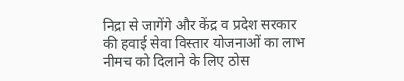निद्रा से जागेंगे और केंद्र व प्रदेश सरकार की हवाई सेवा विस्तार योजनाओं का लाभ नीमच को दिलाने के लिए ठोस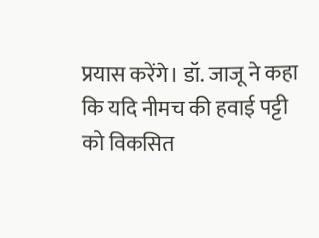प्रयास करेंगे। डॉ. जाजू ने कहा कि यदि नीमच की हवाई पट्टी को विकसित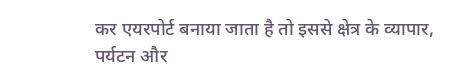कर एयरपोर्ट बनाया जाता है तो इससे क्षेत्र के व्यापार, पर्यटन और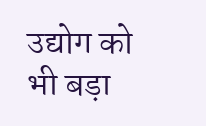उद्योग को भी बड़ा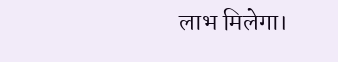लाभ मिलेगा।